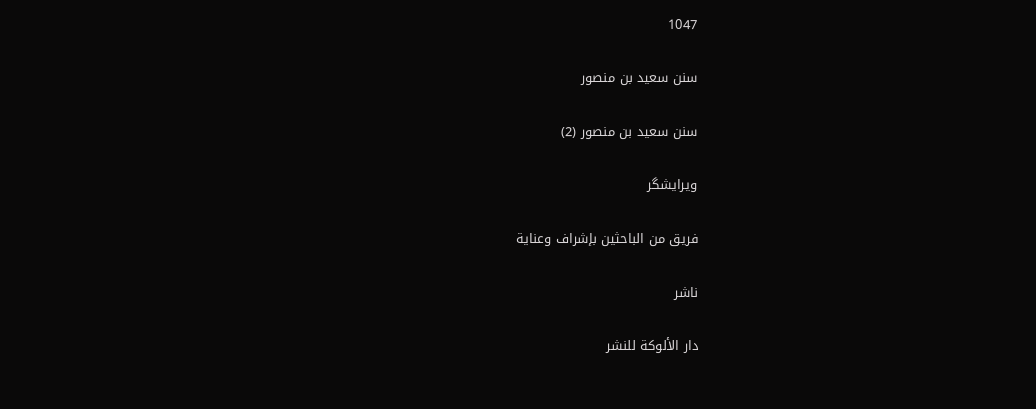1047

سنن سعيد بن منصور

سنن سعيد بن منصور (2)

ویرایشگر

فريق من الباحثين بإشراف وعناية

ناشر

دار الألوكة للنشر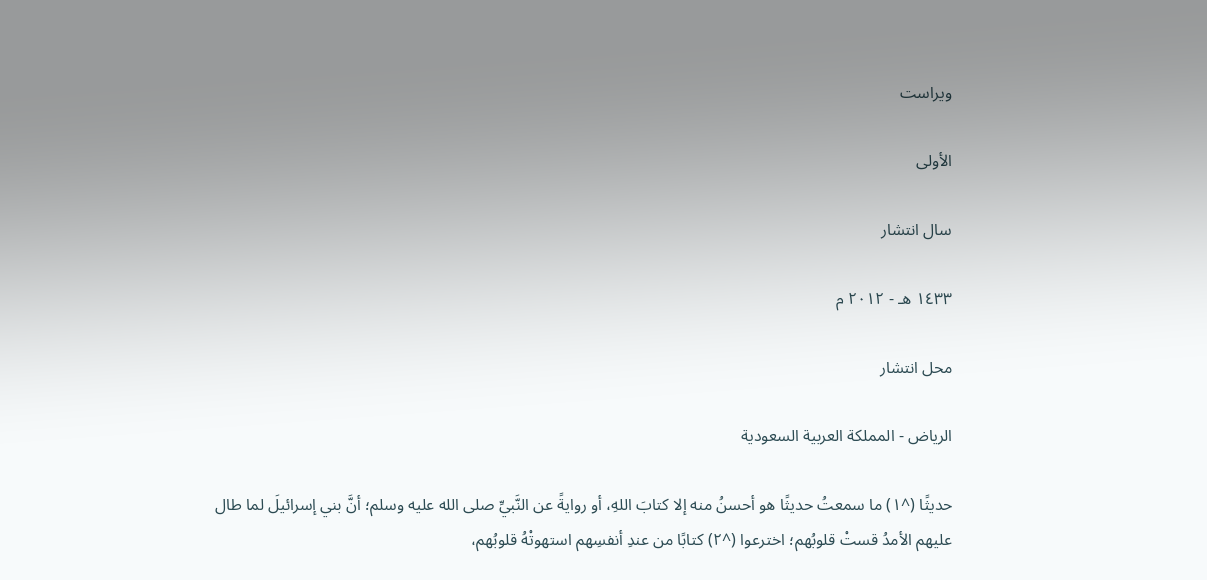ویراست

الأولى

سال انتشار

١٤٣٣ هـ - ٢٠١٢ م

محل انتشار

الرياض - المملكة العربية السعودية

حديثًا (^١) ما سمعتُ حديثًا هو أحسنُ منه إلا كتابَ اللهِ، أو روايةً عن النَّبيِّ صلى الله عليه وسلم؛ أنَّ بني إسرائيلَ لما طال عليهم الأمدُ قستْ قلوبُهم؛ اخترعوا (^٢) كتابًا من عندِ أنفسِهم استهوتْهُ قلوبُهم،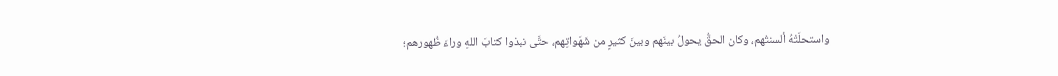واستحلَتْهُ ألسنتُهم، وكان الحقُّ يحولُ بينَهم وبينَ كثيرٍ من شَهَواتِهم، حتَّى نبذوا كتابَ اللهِ وراءَ ظُهورهم؛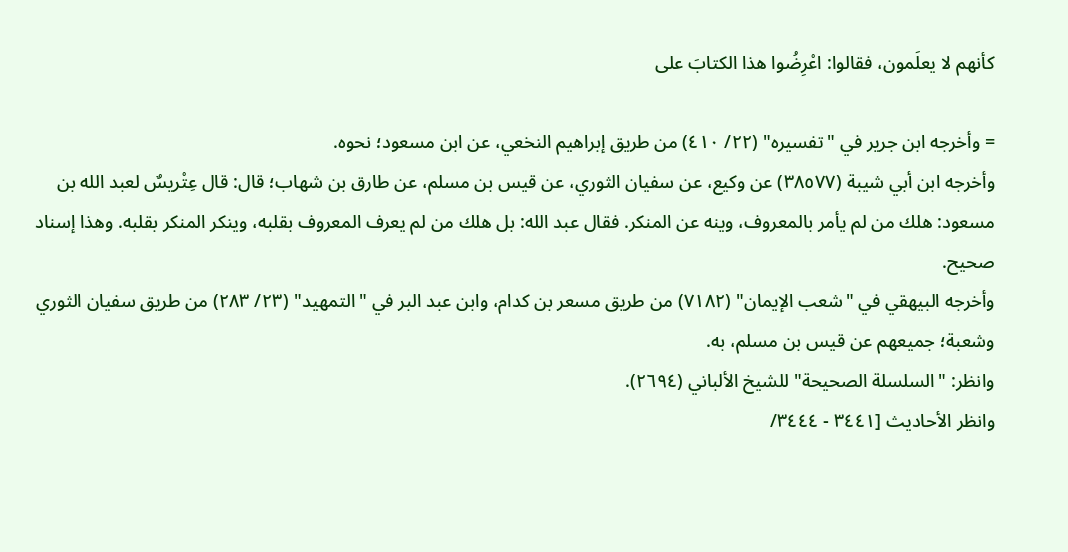كأنهم لا يعلَمون، فقالوا: اعْرِضُوا هذا الكتابَ على

= وأخرجه ابن جرير في "تفسيره" (٢٢/ ٤١٠) من طريق إبراهيم النخعي، عن ابن مسعود؛ نحوه.
وأخرجه ابن أبي شيبة (٣٨٥٧٧) عن وكيع، عن سفيان الثوري، عن قيس بن مسلم، عن طارق بن شهاب؛ قال: قال عِتْريسٌ لعبد الله بن مسعود: هلك من لم يأمر بالمعروف، وينه عن المنكر. فقال عبد الله: بل هلك من لم يعرف المعروف بقلبه، وينكر المنكر بقلبه. وهذا إسناد صحيح.
وأخرجه البيهقي في "شعب الإيمان" (٧١٨٢) من طريق مسعر بن كدام، وابن عبد البر في "التمهيد" (٢٣/ ٢٨٣) من طريق سفيان الثوري وشعبة؛ جميعهم عن قيس بن مسلم، به.
وانظر: "السلسلة الصحيحة" للشيخ الألباني (٢٦٩٤).
وانظر الأحاديث [٣٤٤١ - ٣٤٤٤/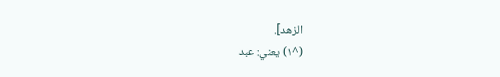الزهد].
(^١) يعني: عبد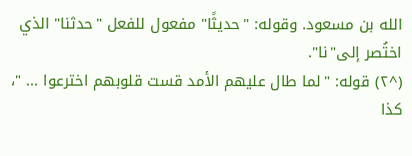الله بن مسعود. وقوله: "حديثًا" مفعول للفعل "حدثنا" الذي اختُصر إلى"نا".
(^٢) قوله: "لما طال عليهم الأمد قست قلوبهم اخترعوا ... "، كذا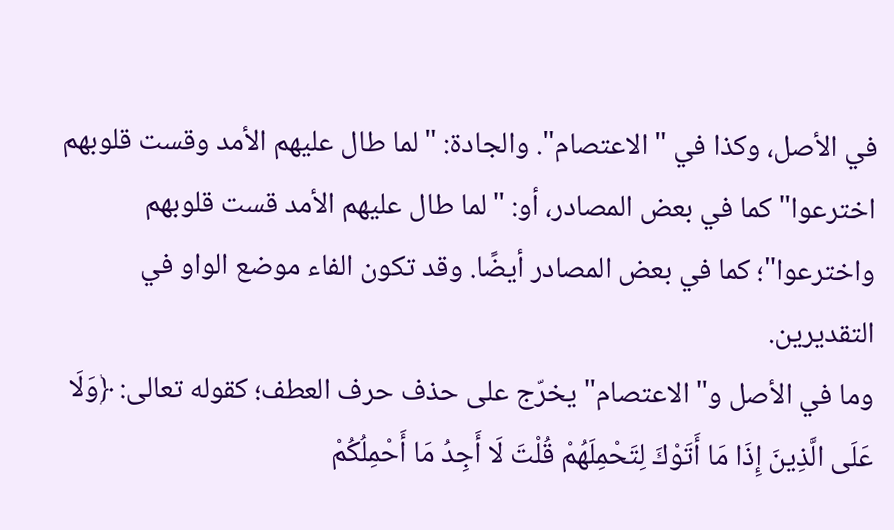في الأصل، وكذا في "الاعتصام". والجادة: "لما طال عليهم الأمد وقست قلوبهم اخترعوا" كما في بعض المصادر، أو: "لما طال عليهم الأمد قست قلوبهم واخترعوا"؛ كما في بعض المصادر أيضًا. وقد تكون الفاء موضع الواو في التقديرين.
وما في الأصل و"الاعتصام" يخرّج على حذف حرف العطف؛ كقوله تعالى: ﴿وَلَا عَلَى الَّذِينَ إِذَا مَا أَتَوْكَ لِتَحْمِلَهُمْ قُلْتَ لَا أَجِدُ مَا أَحْمِلُكُمْ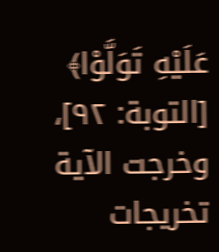عَلَيْهِ تَوَلَّوْا﴾ [التوبة: ٩٢]، وخرجت الآية تخريجات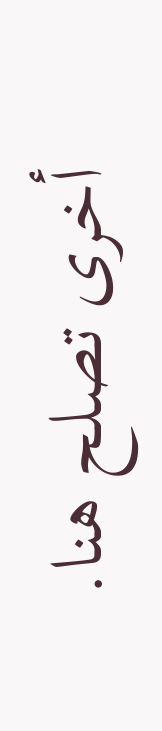أخرى تصلح هنا.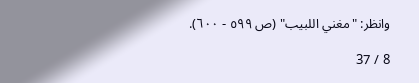وانظر: "مغني اللبيب" (ص ٥٩٩ - ٦٠٠).

8 / 37